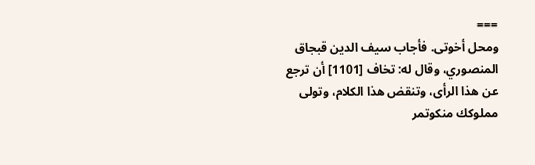===
ومحل أخوتى. فأجاب سيف الدين قبجاق المنصوري، وقال له: تخاف [1101] أن ترجع عن هذا الرأى، وتنقض هذا الكلام، وتولى مملوكك منكوتمر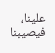علينا، فيصيبنا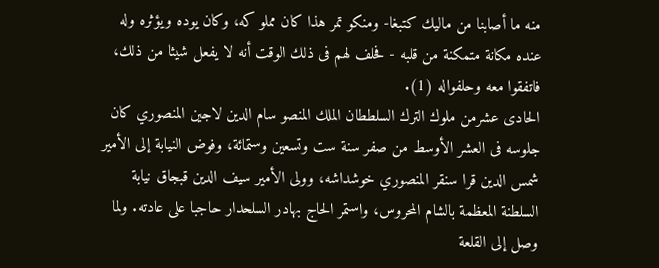منه ما أصابنا من ماليك كتبغا- ومنكو تمر هذا كان مملو كه، وكان يوده ويؤثره وله عنده مكانة متمكنة من قلبه - فحلف لهم فى ذلك الوقت أنه لا يفعل شيثا من ذلك، فاتفقوا معه وحلفواله (1).
الحادى عشرمن ملوك الترك السلططان الملك المنصو سام الدين لاجين المنصوري كان جلوسه فى العشر الأوسط من صفر سنة ست وتسعين وستمائة، وفوض النيابة إلى الأمير شمس الدين قرا سنقر المنصوري خوشداشه، وولى الأمير سيف الدين قبجاق نيابة السلطنة المعظمة بالشام المحروس، واستمر الحاج بهادر السلحدار حاجبا على عادته. ولما وصل إلى القلعة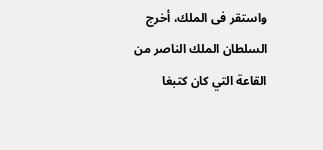واستقر فى الملك، أخرج السلطان الملك الناصر من القاعة التي كان كتبغا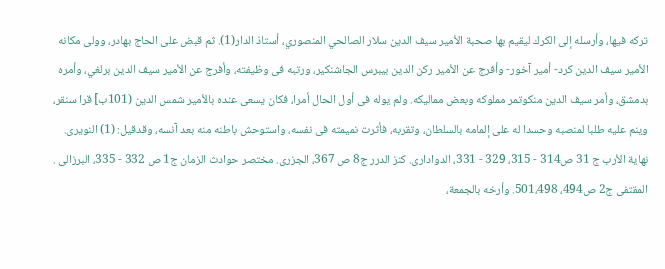تركه فيها، وأرسله إلى الكرك ليقيم بها صحبة الأمير سيف الدين سلار الصالحي المنصوري، أستاذ الدار(1). ثم قبض على الحاج بهادر، وولى مكانه الأمير سيف الدين كرد- أمير آخور- وأفرج عن الأمير ركن الدين بيبرس الجاشنكير، ورتبه فى وظيفته، وأفرج عن الأمير سيف الدين برلغي، وأمره بدمشق، وأمر سيف الدين منكوتمر مملوكه وبعض مماليكه. ولم يوله فى أول الحال أمرا، فكان يسعى عنده بالأمير شمس الدين (101ب] قرا سنقر، وينم عليه طلبا لمنصبه وحسدا له على إلمامه بالسلطان، وتقربه، فأثرت نميمته فى نفسه، واستوحش باطنه منه بعد آنسه، وقدقيل: (1) النويرى. نهاية الأرب ج 31 ص314 - 315، 329 - 331، الدوادارى. كنز الدرر ج8 ص 367، الجزرى. مختصر حوادث الزمان ج1 ص 332 - 335، البرزالى . المقتفى ج2 ص494، 501،498. وأرخه بالجمعة،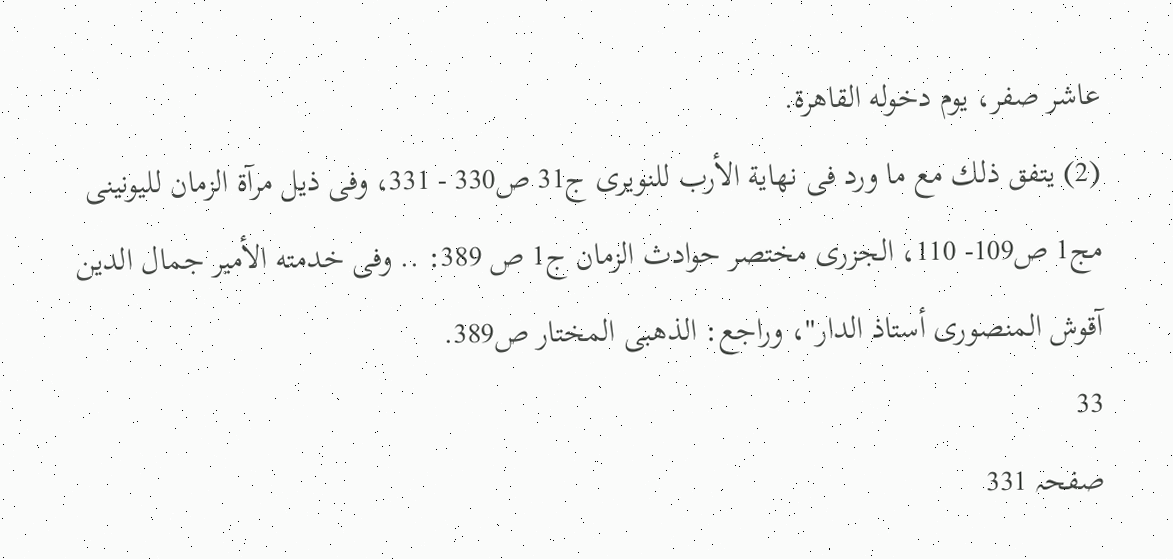عاشر صفر، يوم دخوله القاهرة.
(2) يتفق ذلك مع ما ورد فى نهاية الأرب للنويرى ج31 ص330 - 331، وفى ذيل مرآة الزمان لليونينى مج1 ص109- 110، الجزرى مختصر حوادث الزمان ج1 ص 389: .. وفى خدمته الأمير جمال الدين آقوش المنصورى أستاذ الدار"، وراجع: الذهبى المختار ص389.
33
صفحہ 331